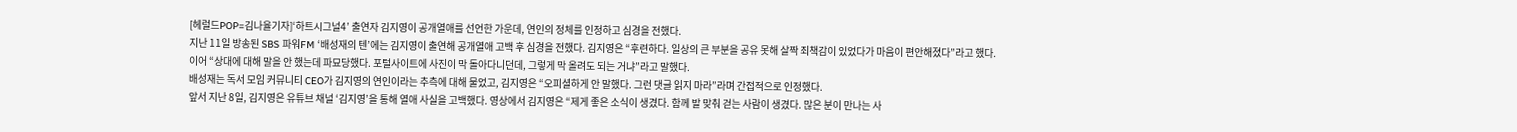[헤럴드POP=김나율기자]‘하트시그널4’ 출연자 김지영이 공개열애를 선언한 가운데, 연인의 정체를 인정하고 심경을 전했다.
지난 11일 방송된 SBS 파워FM ‘배성재의 텐’에는 김지영이 출연해 공개열애 고백 후 심경을 전했다. 김지영은 “후련하다. 일상의 큰 부분을 공유 못해 살짝 죄책감이 있었다가 마음이 편안해졌다”라고 했다.
이어 “상대에 대해 말을 안 했는데 파묘당했다. 포털사이트에 사진이 막 돌아다니던데, 그렇게 막 올려도 되는 거냐”라고 말했다.
배성재는 독서 모임 커뮤니티 CEO가 김지영의 연인이라는 추측에 대해 물었고, 김지영은 “오피셜하게 안 말했다. 그런 댓글 읽지 마라”라며 간접적으로 인정했다.
앞서 지난 8일, 김지영은 유튜브 채널 ‘김지영’을 통해 열애 사실을 고백했다. 영상에서 김지영은 “제게 좋은 소식이 생겼다. 함께 발 맞춰 걷는 사람이 생겼다. 많은 분이 만나는 사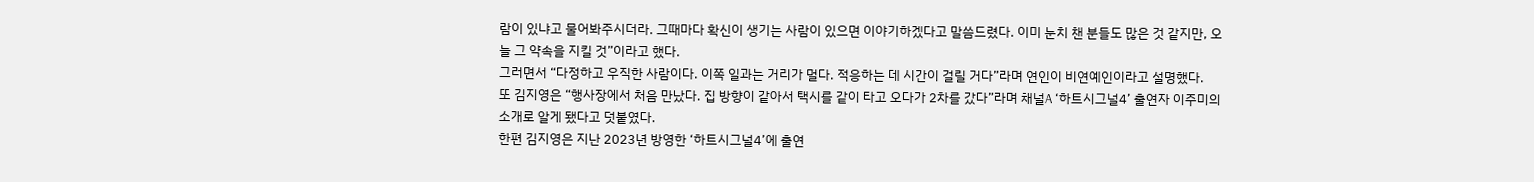람이 있냐고 물어봐주시더라. 그때마다 확신이 생기는 사람이 있으면 이야기하겠다고 말씀드렸다. 이미 눈치 챈 분들도 많은 것 같지만, 오늘 그 약속을 지킬 것”이라고 했다.
그러면서 “다정하고 우직한 사람이다. 이쪽 일과는 거리가 멀다. 적응하는 데 시간이 걸릴 거다”라며 연인이 비연예인이라고 설명했다.
또 김지영은 “행사장에서 처음 만났다. 집 방향이 같아서 택시를 같이 타고 오다가 2차를 갔다”라며 채널A ‘하트시그널4’ 출연자 이주미의 소개로 알게 됐다고 덧붙였다.
한편 김지영은 지난 2023년 방영한 ‘하트시그널4’에 출연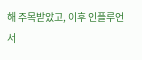해 주목받았고, 이후 인플루언서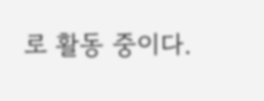로 활동 중이다.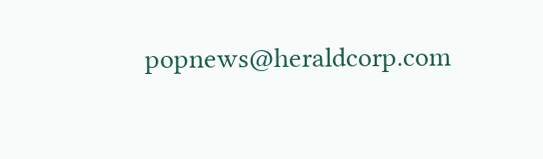popnews@heraldcorp.com